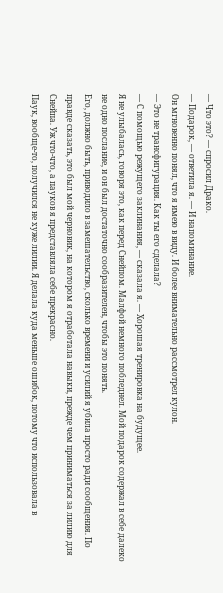— Что это? — спросил Драко.
— Подарок, — ответила я. — И напоминание.
Он мгновенно понял, что я имею в виду. И более внимательно рассмотрел кулон.
— Это не трансфигурация. Как ты его сделала?
— С помощью режущего заклинания, — сказала я. — Хорошая тренировка на будущее.
Я не улыбалась, говоря это, как перед Снейпом. Малфой немного побледнел. Мой подарок содержал в себе далеко не одно послание, и он был достаточно сообразителен, чтобы это понять.
Его, должно быть, приводило в замешательство, сколько времени и усилий я убила просто ради сообщения. По правде сказать, это был мой черновик, на котором я отработала навыки, прежде чем приниматься за лилию для Снейпа. Уж что-что, а пауков я представляла себе прекрасно.
Паук, вообще-то, получился не хуже лилии. Я делала куда меньше ошибок, потому что использовала в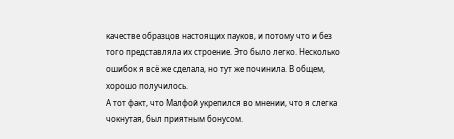качестве образцов настоящих пауков, и потому что и без того представляла их строение. Это было легко. Несколько ошибок я всё же сделала, но тут же починила. В общем, хорошо получилось.
А тот факт, что Малфой укрепился во мнении, что я слегка чокнутая, был приятным бонусом.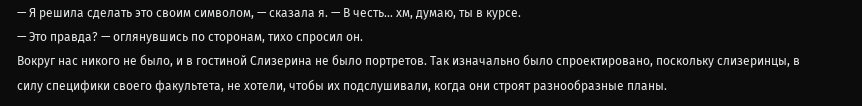— Я решила сделать это своим символом, — сказала я. — В честь… хм, думаю, ты в курсе.
— Это правда? — оглянувшись по сторонам, тихо спросил он.
Вокруг нас никого не было, и в гостиной Слизерина не было портретов. Так изначально было спроектировано, поскольку слизеринцы, в силу специфики своего факультета, не хотели, чтобы их подслушивали, когда они строят разнообразные планы.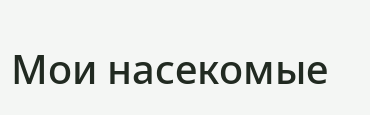Мои насекомые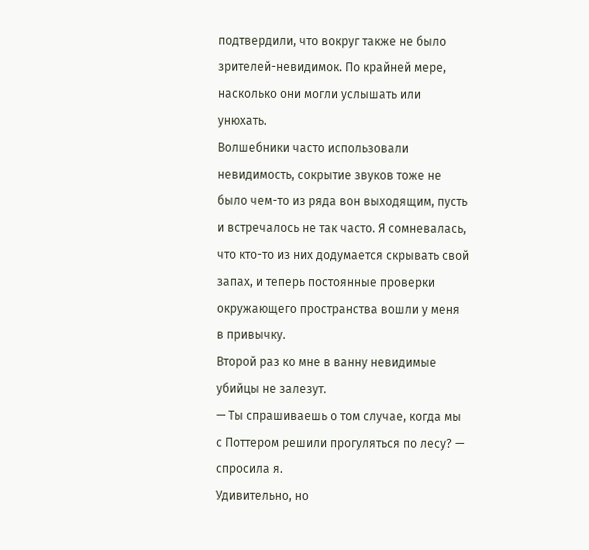подтвердили, что вокруг также не было зрителей-невидимок. По крайней мере, насколько они могли услышать или унюхать.
Волшебники часто использовали невидимость, сокрытие звуков тоже не было чем-то из ряда вон выходящим, пусть и встречалось не так часто. Я сомневалась, что кто-то из них додумается скрывать свой запах, и теперь постоянные проверки окружающего пространства вошли у меня в привычку.
Второй раз ко мне в ванну невидимые убийцы не залезут.
— Ты спрашиваешь о том случае, когда мы с Поттером решили прогуляться по лесу? — спросила я.
Удивительно, но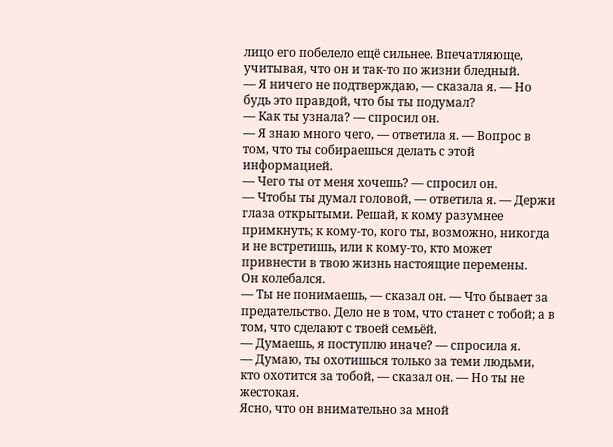лицо его побелело ещё сильнее. Впечатляюще, учитывая, что он и так-то по жизни бледный.
— Я ничего не подтверждаю, — сказала я. — Но будь это правдой, что бы ты подумал?
— Как ты узнала? — спросил он.
— Я знаю много чего, — ответила я. — Вопрос в том, что ты собираешься делать с этой информацией.
— Чего ты от меня хочешь? — спросил он.
— Чтобы ты думал головой, — ответила я. — Держи глаза открытыми. Решай, к кому разумнее примкнуть; к кому-то, кого ты, возможно, никогда и не встретишь, или к кому-то, кто может привнести в твою жизнь настоящие перемены.
Он колебался.
— Ты не понимаешь, — сказал он. — Что бывает за предательство. Дело не в том, что станет с тобой; а в том, что сделают с твоей семьёй.
— Думаешь, я поступлю иначе? — спросила я.
— Думаю, ты охотишься только за теми людьми, кто охотится за тобой, — сказал он. — Но ты не жестокая.
Ясно, что он внимательно за мной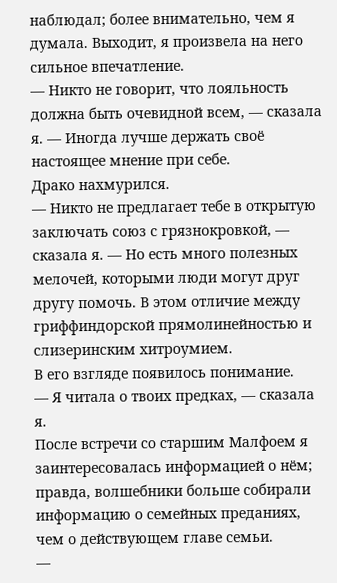наблюдал; более внимательно, чем я думала. Выходит, я произвела на него сильное впечатление.
— Никто не говорит, что лояльность должна быть очевидной всем, — сказала я. — Иногда лучше держать своё настоящее мнение при себе.
Драко нахмурился.
— Никто не предлагает тебе в открытую заключать союз с грязнокровкой, — сказала я. — Но есть много полезных мелочей, которыми люди могут друг другу помочь. В этом отличие между гриффиндорской прямолинейностью и слизеринским хитроумием.
В его взгляде появилось понимание.
— Я читала о твоих предках, — сказала я.
После встречи со старшим Малфоем я заинтересовалась информацией о нём; правда, волшебники больше собирали информацию о семейных преданиях, чем о действующем главе семьи.
—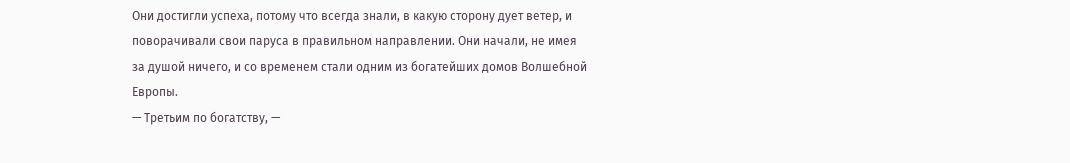Они достигли успеха, потому что всегда знали, в какую сторону дует ветер, и поворачивали свои паруса в правильном направлении. Они начали, не имея за душой ничего, и со временем стали одним из богатейших домов Волшебной Европы.
— Третьим по богатству, —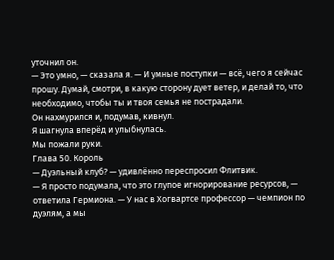уточнил он.
— Это умно, — сказала я. — И умные поступки — всё, чего я сейчас прошу. Думай, смотри, в какую сторону дует ветер, и делай то, что необходимо, чтобы ты и твоя семья не пострадали.
Он нахмурился и, подумав, кивнул.
Я шагнула вперёд и улыбнулась.
Мы пожали руки.
Глава 50. Король
— Дуэльный клуб? — удивлённо переспросил Флитвик.
— Я просто подумала, что это глупое игнорирование ресурсов, — ответила Гермиона. — У нас в Хогвартсе профессор — чемпион по дуэлям, а мы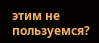этим не пользуемся?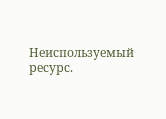Неиспользуемый ресурс.